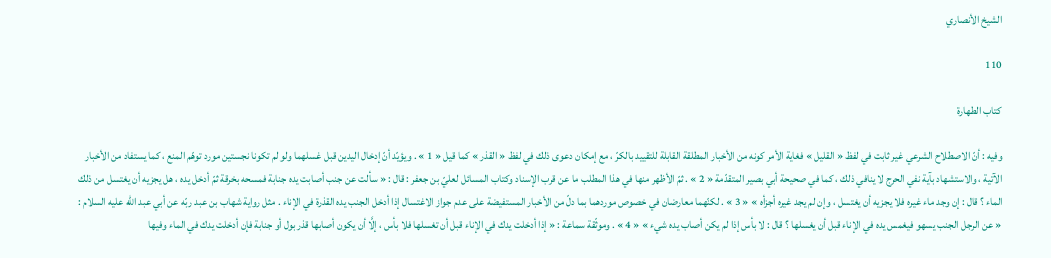الشيخ الأنصاري

110

كتاب الطهارة

وفيه : أنّ الاصطلاح الشرعي غير ثابت في لفظ « القليل » فغاية الأمر كونه من الأخبار المطلقة القابلة للتقييد بالكرّ ، مع إمكان دعوى ذلك في لفظ « القذر » كما قيل « 1 » . ويؤيّد أنّ إدخال اليدين قبل غسلهما ولو لم تكونا نجستين مورد توهّم المنع ، كما يستفاد من الأخبار الآتية ، والاستشهاد بآية نفي الحرج لا ينافي ذلك ، كما في صحيحة أبي بصير المتقدّمة « 2 » . ثمّ الأظهر منها في هذا المطلب ما عن قرب الإسناد وكتاب المسائل لعليّ بن جعفر : قال : « سألت عن جنب أصابت يده جنابة فمسحه بخرقة ثمّ أدخل يده ، هل يجزيه أن يغتسل من ذلك الماء ؟ قال : إن وجد ماء غيره فلا يجزيه أن يغتسل ، وإن لم يجد غيره أجزأه » « 3 » . لكنّهما معارضان في خصوص موردهما بما دلّ من الأخبار المستفيضة على عدم جواز الاغتسال إذا أدخل الجنب يده القذرة في الإناء . مثل رواية شهاب بن عبد ربّه عن أبي عبد الله عليه السلام : « عن الرجل الجنب يسهو فيغمس يده في الإناء قبل أن يغسلها ؟ قال : لا بأس إذا لم يكن أصاب يده شيء » « 4 » . وموثّقة سماعة : « إذا أدخلت يدك في الإناء قبل أن تغسلها فلا بأس ، إلَّا أن يكون أصابها قذر بول أو جنابة فإن أدخلت يدك في الماء وفيها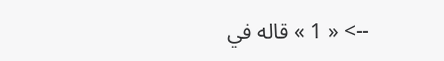--> « 1 » قاله في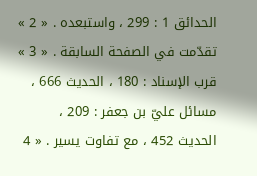الحدائق 1 : 299 ، واستبعده . « 2 » تقدّمت في الصفحة السابقة . « 3 » قرب الإسناد : 180 ، الحديث 666 ، مسائل عليّ بن جعفر : 209 ، الحديث 452 ، مع تفاوت يسير . « 4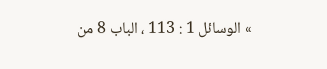» الوسائل 1 : 113 ، الباب 8 من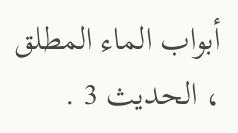أبواب الماء المطلق ، الحديث 3 .